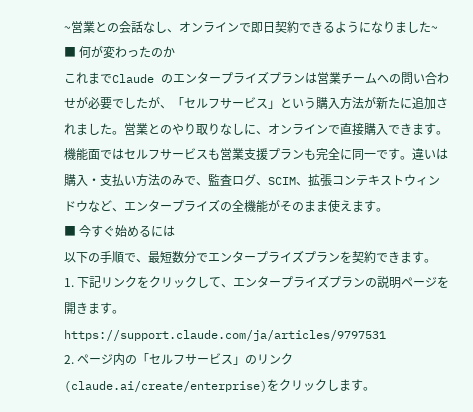~営業との会話なし、オンラインで即日契約できるようになりました~
■ 何が変わったのか
これまでClaude のエンタープライズプランは営業チームへの問い合わせが必要でしたが、「セルフサービス」という購入方法が新たに追加されました。営業とのやり取りなしに、オンラインで直接購入できます。
機能面ではセルフサービスも営業支援プランも完全に同一です。違いは購入・支払い方法のみで、監査ログ、SCIM、拡張コンテキストウィンドウなど、エンタープライズの全機能がそのまま使えます。
■ 今すぐ始めるには
以下の手順で、最短数分でエンタープライズプランを契約できます。
1. 下記リンクをクリックして、エンタープライズプランの説明ページを開きます。
https://support.claude.com/ja/articles/9797531
2. ページ内の「セルフサービス」のリンク(claude.ai/create/enterprise)をクリックします。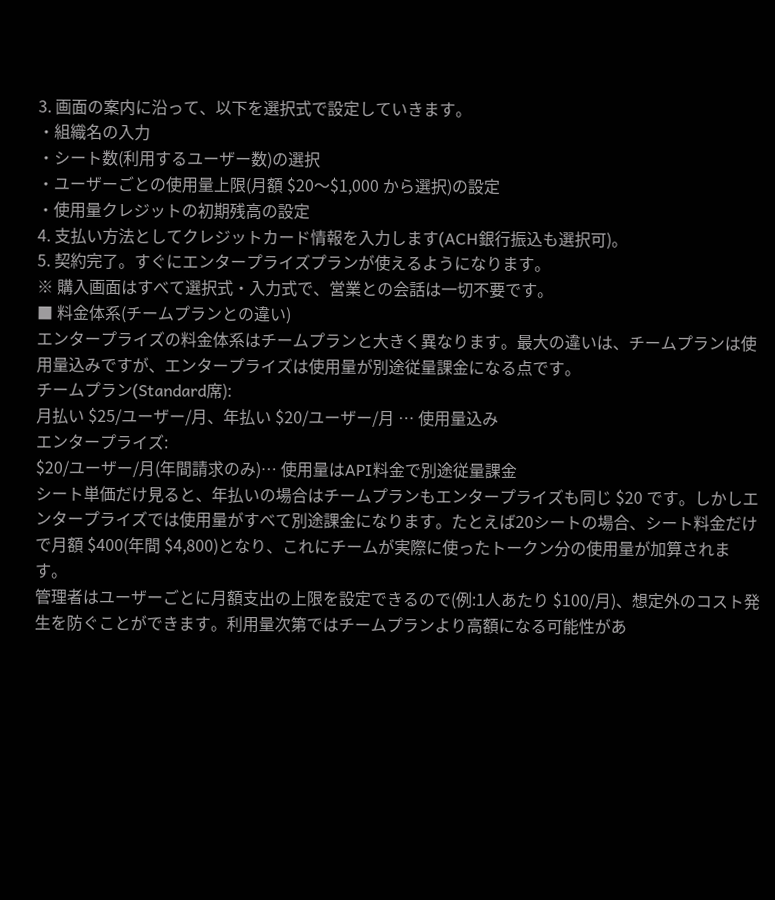3. 画面の案内に沿って、以下を選択式で設定していきます。
・組織名の入力
・シート数(利用するユーザー数)の選択
・ユーザーごとの使用量上限(月額 $20〜$1,000 から選択)の設定
・使用量クレジットの初期残高の設定
4. 支払い方法としてクレジットカード情報を入力します(ACH銀行振込も選択可)。
5. 契約完了。すぐにエンタープライズプランが使えるようになります。
※ 購入画面はすべて選択式・入力式で、営業との会話は一切不要です。
■ 料金体系(チームプランとの違い)
エンタープライズの料金体系はチームプランと大きく異なります。最大の違いは、チームプランは使用量込みですが、エンタープライズは使用量が別途従量課金になる点です。
チームプラン(Standard席):
月払い $25/ユーザー/月、年払い $20/ユーザー/月 … 使用量込み
エンタープライズ:
$20/ユーザー/月(年間請求のみ)… 使用量はAPI料金で別途従量課金
シート単価だけ見ると、年払いの場合はチームプランもエンタープライズも同じ $20 です。しかしエンタープライズでは使用量がすべて別途課金になります。たとえば20シートの場合、シート料金だけで月額 $400(年間 $4,800)となり、これにチームが実際に使ったトークン分の使用量が加算されます。
管理者はユーザーごとに月額支出の上限を設定できるので(例:1人あたり $100/月)、想定外のコスト発生を防ぐことができます。利用量次第ではチームプランより高額になる可能性があ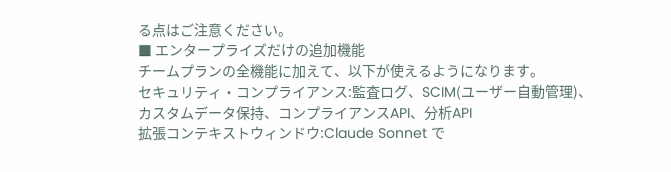る点はご注意ください。
■ エンタープライズだけの追加機能
チームプランの全機能に加えて、以下が使えるようになります。
セキュリティ・コンプライアンス:監査ログ、SCIM(ユーザー自動管理)、カスタムデータ保持、コンプライアンスAPI、分析API
拡張コンテキストウィンドウ:Claude Sonnet で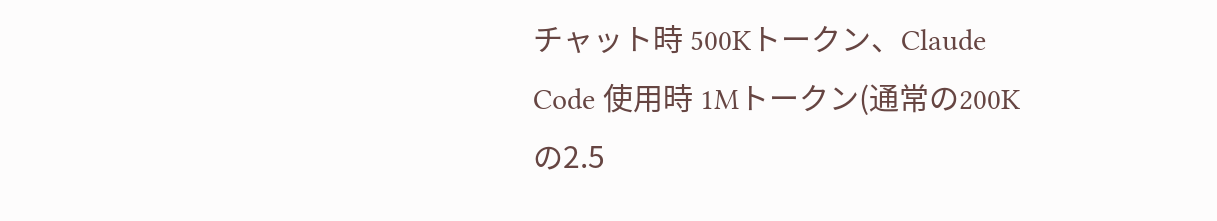チャット時 500Kトークン、Claude Code 使用時 1Mトークン(通常の200Kの2.5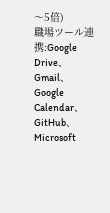〜5倍)
職場ツール連携:Google Drive、Gmail、Google Calendar、GitHub、Microsoft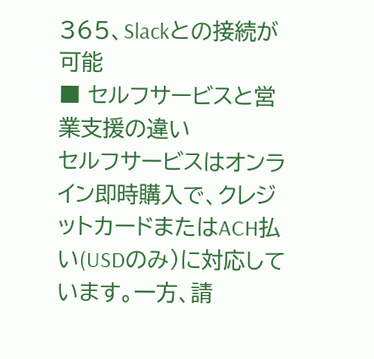365、Slackとの接続が可能
■ セルフサービスと営業支援の違い
セルフサービスはオンライン即時購入で、クレジットカードまたはACH払い(USDのみ)に対応しています。一方、請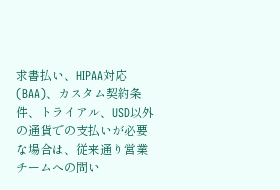求書払い、HIPAA対応(BAA)、カスタム契約条件、トライアル、USD以外の通貨での支払いが必要な場合は、従来通り営業チームへの問い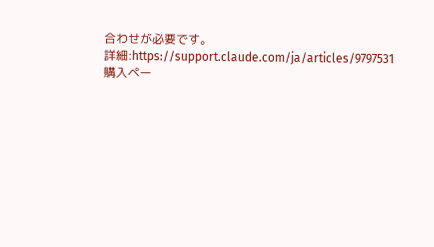合わせが必要です。
詳細:https://support.claude.com/ja/articles/9797531
購入ペー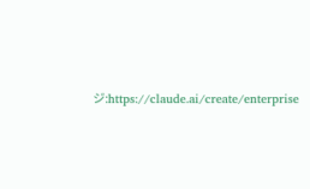ジ:https://claude.ai/create/enterprise